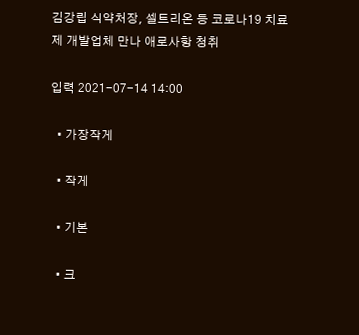김강립 식약처장, 셀트리온 등 코로나19 치료제 개발업체 만나 애로사항 청취

입력 2021-07-14 14:00

  • 가장작게

  • 작게

  • 기본

  • 크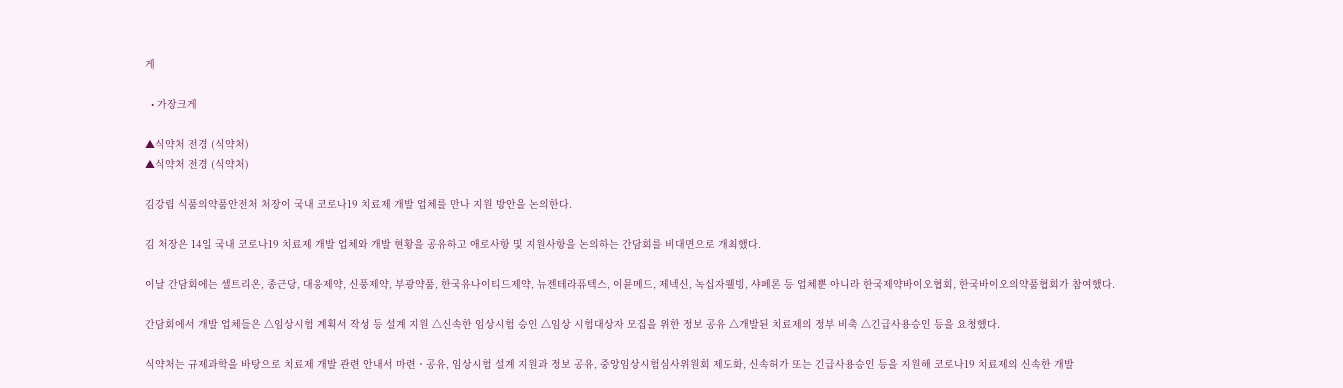게

  • 가장크게

▲식약처 전경 (식약처)
▲식약처 전경 (식약처)

김강립 식품의약품안전처 처장이 국내 코로나19 치료제 개발 업체를 만나 지원 방안을 논의한다.

김 처장은 14일 국내 코로나19 치료제 개발 업체와 개발 현황을 공유하고 애로사항 및 지원사항을 논의하는 간담회를 비대면으로 개최했다.

이날 간담회에는 셀트리온, 종근당, 대웅제약, 신풍제약, 부광약품, 한국유나이티드제약, 뉴젠테라퓨텍스, 이뮨메드, 제넥신, 녹십자웰빙, 샤페론 등 업체뿐 아니라 한국제약바이오협회, 한국바이오의약품협회가 참여했다.

간담회에서 개발 업체들은 △임상시험 계획서 작성 등 설계 지원 △신속한 임상시험 승인 △임상 시험대상자 모집을 위한 정보 공유 △개발된 치료제의 정부 비축 △긴급사용승인 등을 요청했다.

식약처는 규제과학을 바탕으로 치료제 개발 관련 안내서 마련ㆍ공유, 임상시험 설계 지원과 정보 공유, 중앙임상시험심사위원회 제도화, 신속허가 또는 긴급사용승인 등을 지원해 코로나19 치료제의 신속한 개발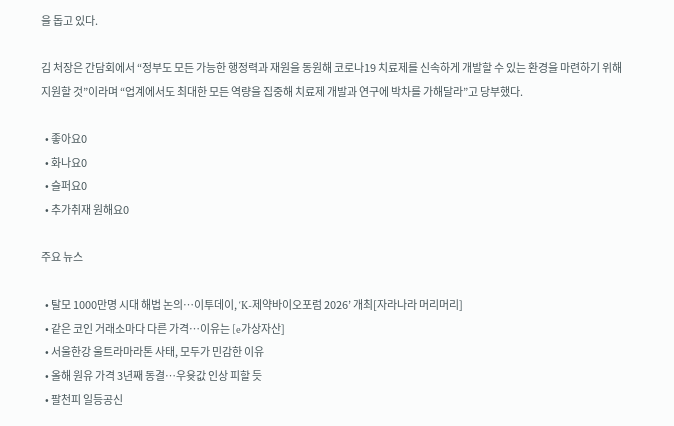을 돕고 있다.

김 처장은 간담회에서 “정부도 모든 가능한 행정력과 재원을 동원해 코로나19 치료제를 신속하게 개발할 수 있는 환경을 마련하기 위해 지원할 것”이라며 “업계에서도 최대한 모든 역량을 집중해 치료제 개발과 연구에 박차를 가해달라”고 당부했다.

  • 좋아요0
  • 화나요0
  • 슬퍼요0
  • 추가취재 원해요0

주요 뉴스

  • 탈모 1000만명 시대 해법 논의…이투데이, ‘K-제약바이오포럼 2026’ 개최[자라나라 머리머리]
  • 같은 코인 거래소마다 다른 가격…이유는 [e가상자산]
  • 서울한강 울트라마라톤 사태, 모두가 민감한 이유
  • 올해 원유 가격 3년째 동결⋯우윳값 인상 피할 듯
  • 팔천피 일등공신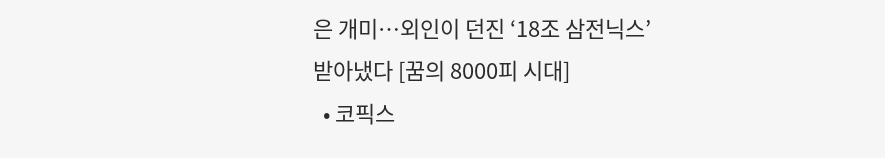은 개미⋯외인이 던진 ‘18조 삼전닉스’ 받아냈다 [꿈의 8000피 시대]
  • 코픽스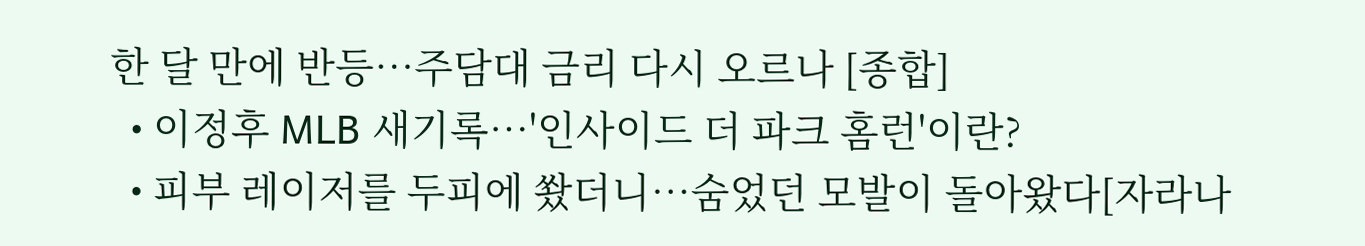한 달 만에 반등⋯주담대 금리 다시 오르나 [종합]
  • 이정후 MLB 새기록…'인사이드 더 파크 홈런'이란?
  • 피부 레이저를 두피에 쐈더니…숨었던 모발이 돌아왔다[자라나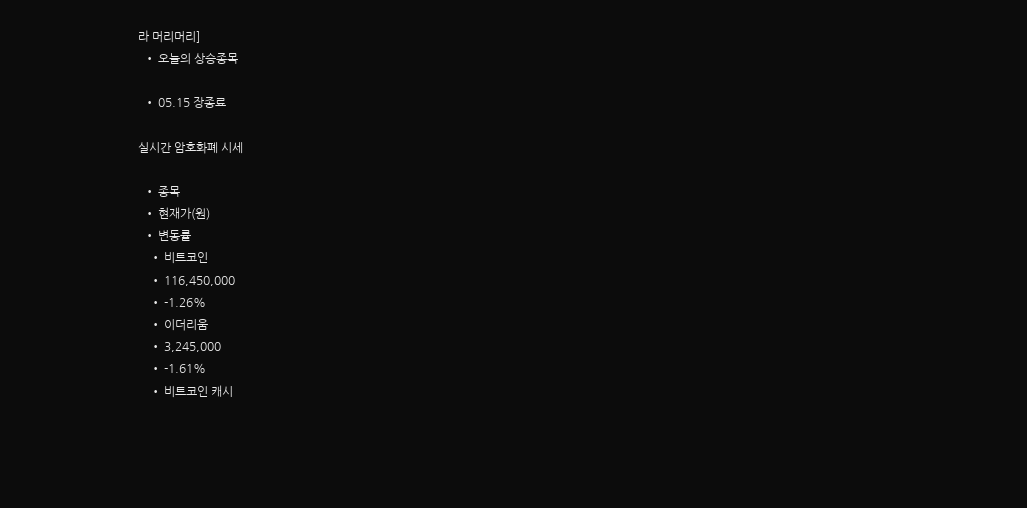라 머리머리]
  • 오늘의 상승종목

  • 05.15 장종료

실시간 암호화폐 시세

  • 종목
  • 현재가(원)
  • 변동률
    • 비트코인
    • 116,450,000
    • -1.26%
    • 이더리움
    • 3,245,000
    • -1.61%
    • 비트코인 캐시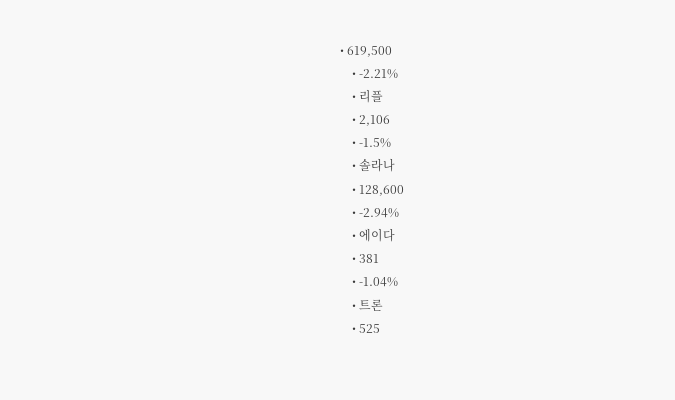• 619,500
    • -2.21%
    • 리플
    • 2,106
    • -1.5%
    • 솔라나
    • 128,600
    • -2.94%
    • 에이다
    • 381
    • -1.04%
    • 트론
    • 525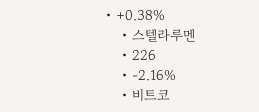• +0.38%
    • 스텔라루멘
    • 226
    • -2.16%
    • 비트코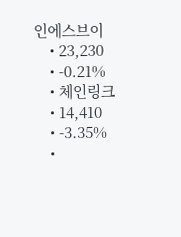인에스브이
    • 23,230
    • -0.21%
    • 체인링크
    • 14,410
    • -3.35%
    •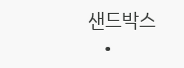샌드박스
    •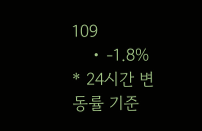109
    • -1.8%
* 24시간 변동률 기준